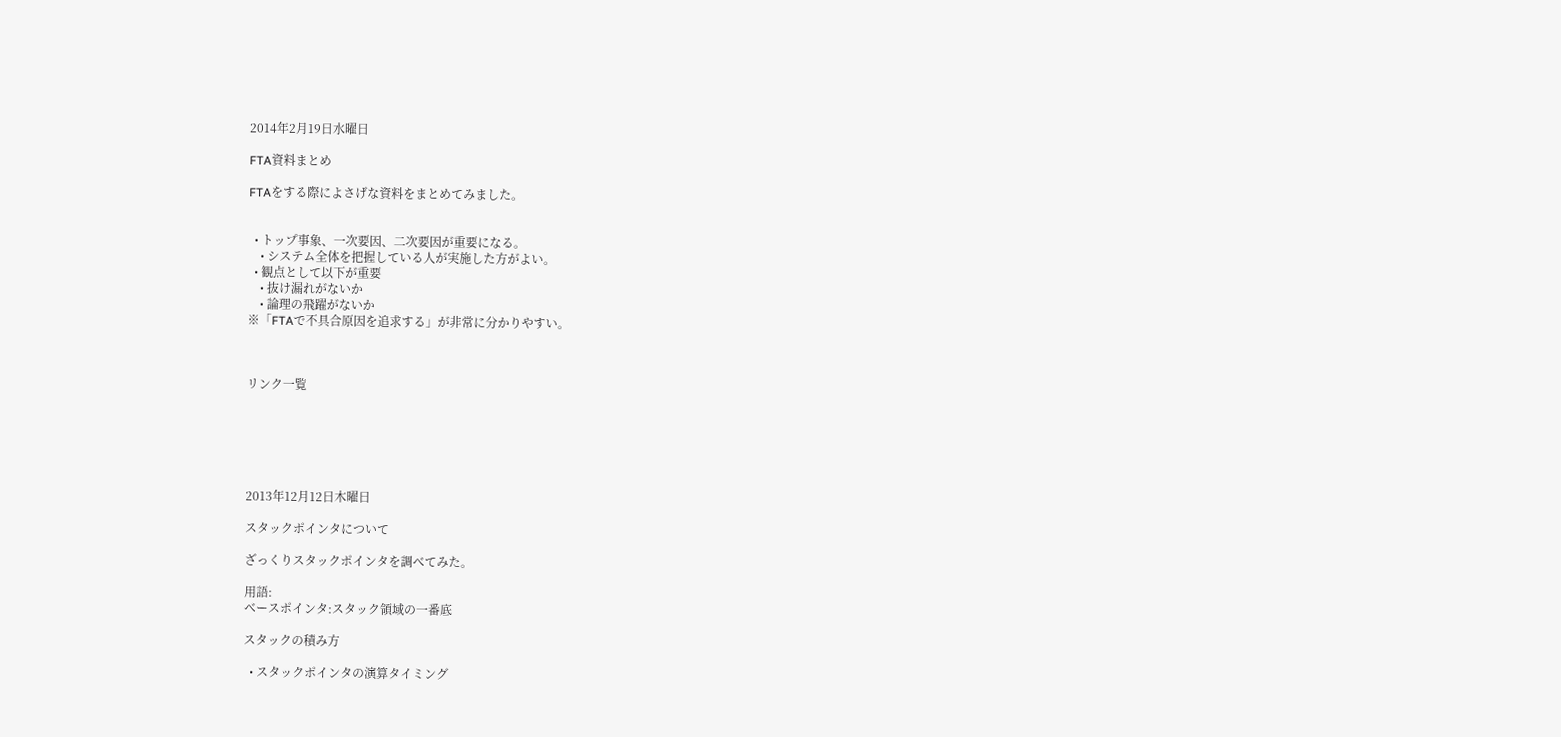2014年2月19日水曜日

FTA資料まとめ

FTAをする際によさげな資料をまとめてみました。


  • トップ事象、一次要因、二次要因が重要になる。
    • システム全体を把握している人が実施した方がよい。
  • 観点として以下が重要
    • 抜け漏れがないか
    • 論理の飛躍がないか
※「FTAで不具合原因を追求する」が非常に分かりやすい。



リンク一覧






2013年12月12日木曜日

スタックポインタについて

ざっくりスタックポインタを調べてみた。

用語:
ベースポインタ:スタック領域の一番底

スタックの積み方

  • スタックポインタの演算タイミング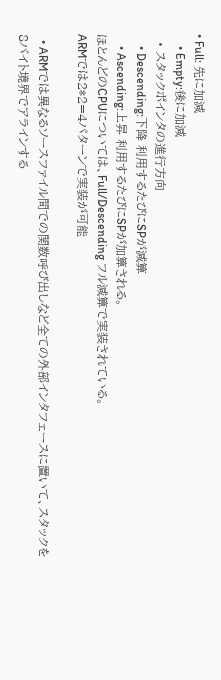• Full: 先に加減
    • Empty:後に加減
  • スタックポインタの進行方向
    • Descending:下降 利用するたびにSPが減算
    • Ascending:上昇 利用するたびにSPが加算される。
ほとんどのCPUについては、Full/Descending フル減算で実装されている。
ARMでは2*2=4パターンで実装が可能

  • ARMでは異なるソースファイル間での関数呼び出しなど全ての外部インタフェースに置いて、スタックを8バイト境界でアラインする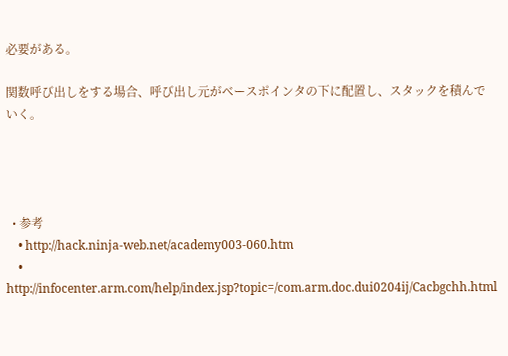必要がある。

関数呼び出しをする場合、呼び出し元がベースポインタの下に配置し、スタックを積んでいく。




  • 参考
    • http://hack.ninja-web.net/academy003-060.htm
    • http://infocenter.arm.com/help/index.jsp?topic=/com.arm.doc.dui0204ij/Cacbgchh.html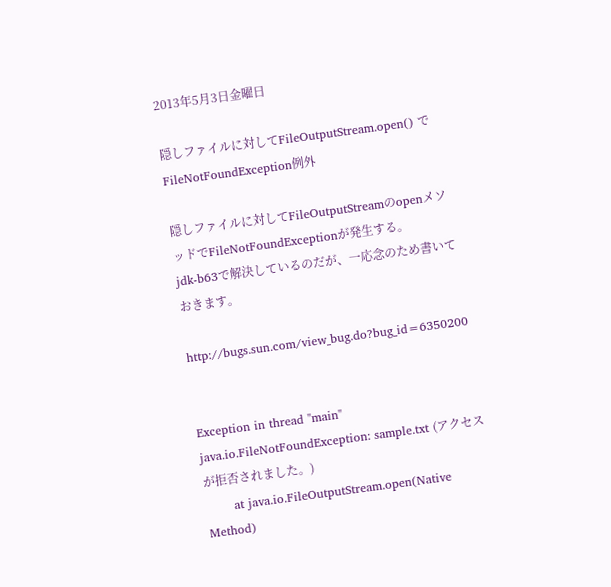2013年5月3日金曜日

隠しファイルに対してFileOutputStream.open() でFileNotFoundException例外

隠しファイルに対してFileOutputStreamのopenメソッドでFileNotFoundExceptionが発生する。
jdk-b63で解決しているのだが、一応念のため書いておきます。

http://bugs.sun.com/view_bug.do?bug_id=6350200


Exception in thread "main" java.io.FileNotFoundException: sample.txt (アクセスが拒否されました。)
       at java.io.FileOutputStream.open(Native Method)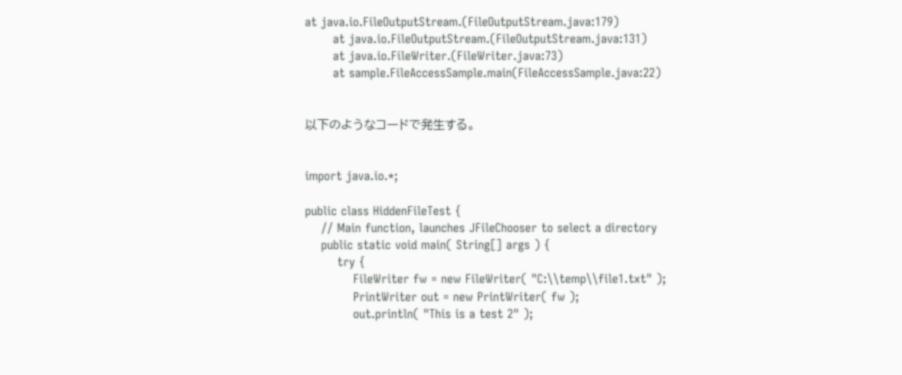at java.io.FileOutputStream.(FileOutputStream.java:179)
       at java.io.FileOutputStream.(FileOutputStream.java:131)
       at java.io.FileWriter.(FileWriter.java:73)
       at sample.FileAccessSample.main(FileAccessSample.java:22)


以下のようなコードで発生する。


import java.io.*;

public class HiddenFileTest {
    // Main function, launches JFileChooser to select a directory
    public static void main( String[] args ) {
        try {
            FileWriter fw = new FileWriter( "C:\\temp\\file1.txt" );
            PrintWriter out = new PrintWriter( fw );
            out.println( "This is a test 2" );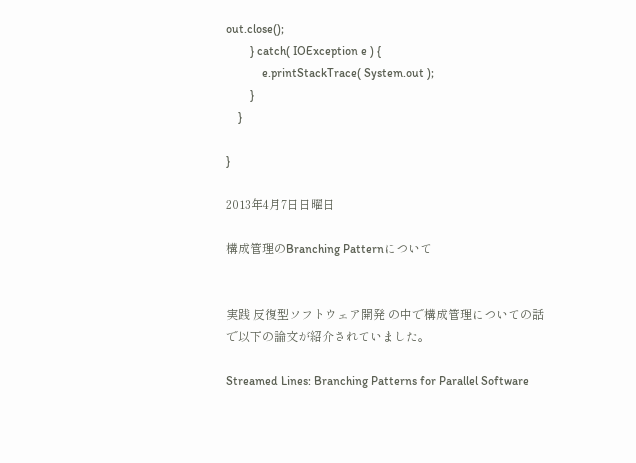out.close();
        } catch( IOException e ) {
            e.printStackTrace( System.out );
        }
    }

}

2013年4月7日日曜日

構成管理のBranching Patternについて


実践 反復型ソフトウェア開発 の中で構成管理についての話で以下の論文が紹介されていました。

Streamed Lines: Branching Patterns for Parallel Software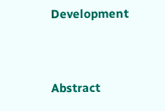Development


Abstract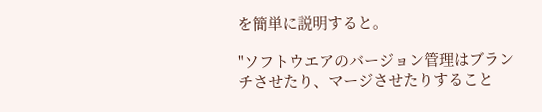を簡単に説明すると。

"ソフトウエアのバージョン管理はブランチさせたり、マージさせたりすること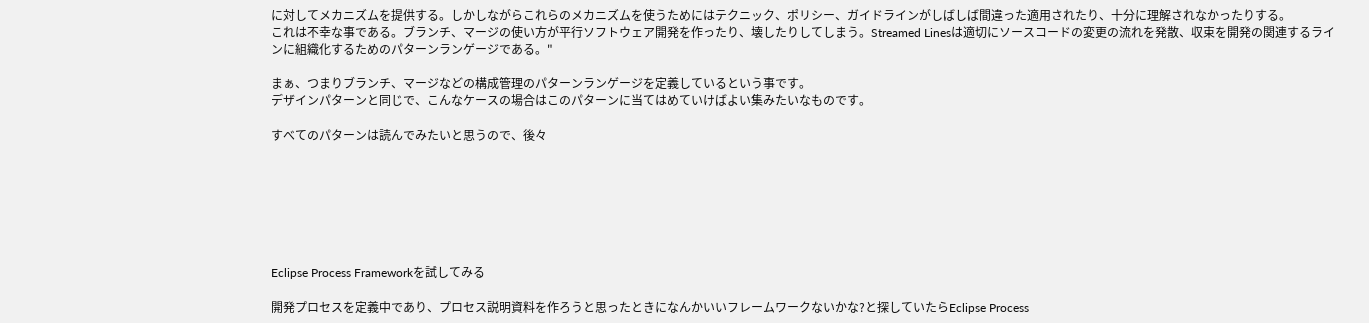に対してメカニズムを提供する。しかしながらこれらのメカニズムを使うためにはテクニック、ポリシー、ガイドラインがしばしば間違った適用されたり、十分に理解されなかったりする。
これは不幸な事である。ブランチ、マージの使い方が平行ソフトウェア開発を作ったり、壊したりしてしまう。Streamed Linesは適切にソースコードの変更の流れを発散、収束を開発の関連するラインに組織化するためのパターンランゲージである。"

まぁ、つまりブランチ、マージなどの構成管理のパターンランゲージを定義しているという事です。
デザインパターンと同じで、こんなケースの場合はこのパターンに当てはめていけばよい集みたいなものです。

すべてのパターンは読んでみたいと思うので、後々







Eclipse Process Frameworkを試してみる

開発プロセスを定義中であり、プロセス説明資料を作ろうと思ったときになんかいいフレームワークないかな?と探していたらEclipse Process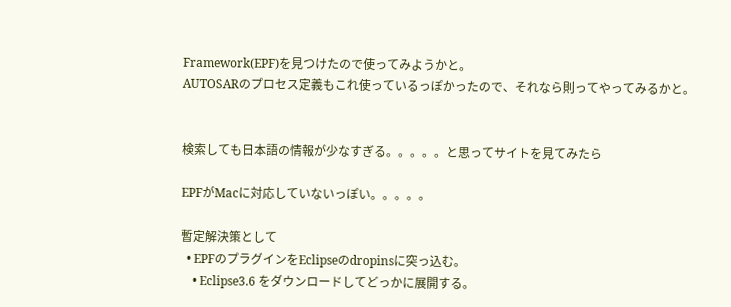Framework(EPF)を見つけたので使ってみようかと。
AUTOSARのプロセス定義もこれ使っているっぽかったので、それなら則ってやってみるかと。


検索しても日本語の情報が少なすぎる。。。。。と思ってサイトを見てみたら

EPFがMacに対応していないっぽい。。。。。

暫定解決策として
  • EPFのプラグインをEclipseのdropinsに突っ込む。
    • Eclipse3.6 をダウンロードしてどっかに展開する。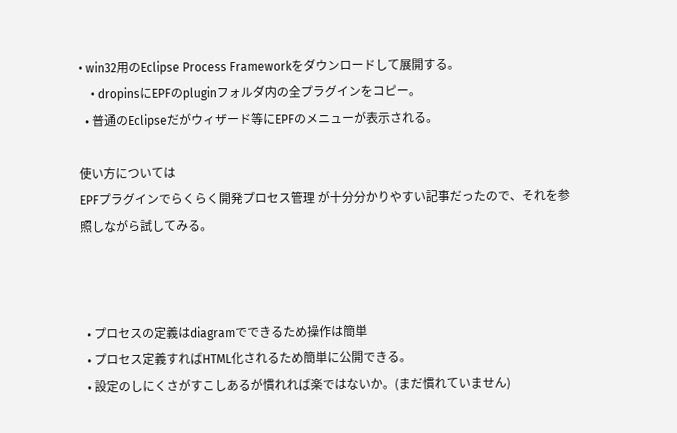• win32用のEclipse Process Frameworkをダウンロードして展開する。
    • dropinsにEPFのpluginフォルダ内の全プラグインをコピー。
  • 普通のEclipseだがウィザード等にEPFのメニューが表示される。

使い方については
EPFプラグインでらくらく開発プロセス管理 が十分分かりやすい記事だったので、それを参照しながら試してみる。



  • プロセスの定義はdiagramでできるため操作は簡単
  • プロセス定義すればHTML化されるため簡単に公開できる。
  • 設定のしにくさがすこしあるが慣れれば楽ではないか。(まだ慣れていません)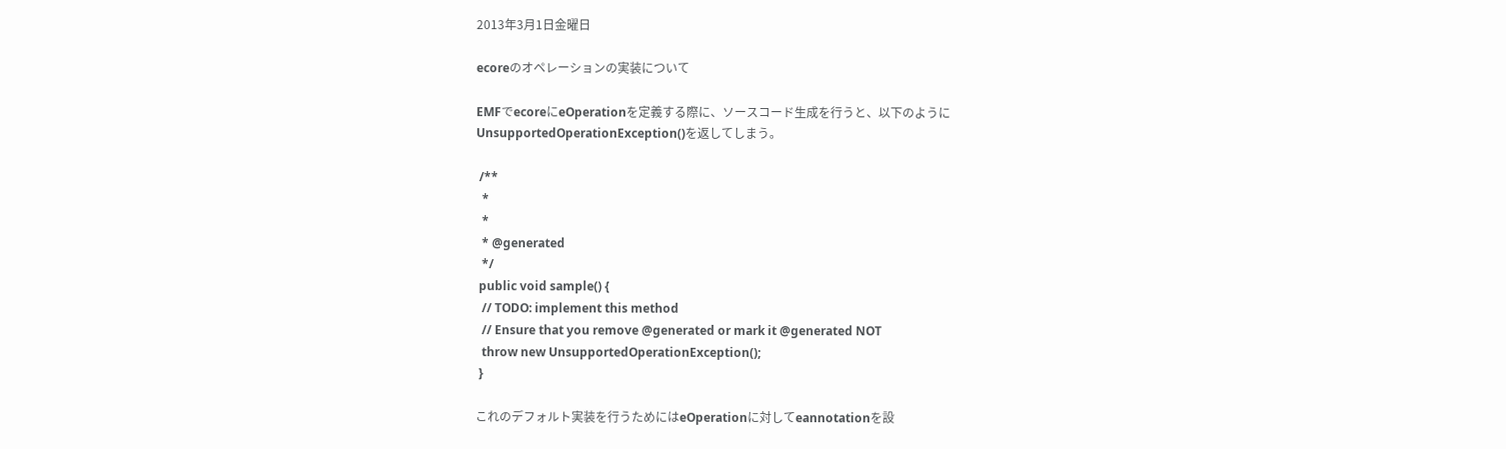2013年3月1日金曜日

ecoreのオペレーションの実装について

EMFでecoreにeOperationを定義する際に、ソースコード生成を行うと、以下のように
UnsupportedOperationException()を返してしまう。

 /**
  *
  *
  * @generated
  */
 public void sample() {
  // TODO: implement this method
  // Ensure that you remove @generated or mark it @generated NOT
  throw new UnsupportedOperationException();
 }

これのデフォルト実装を行うためにはeOperationに対してeannotationを設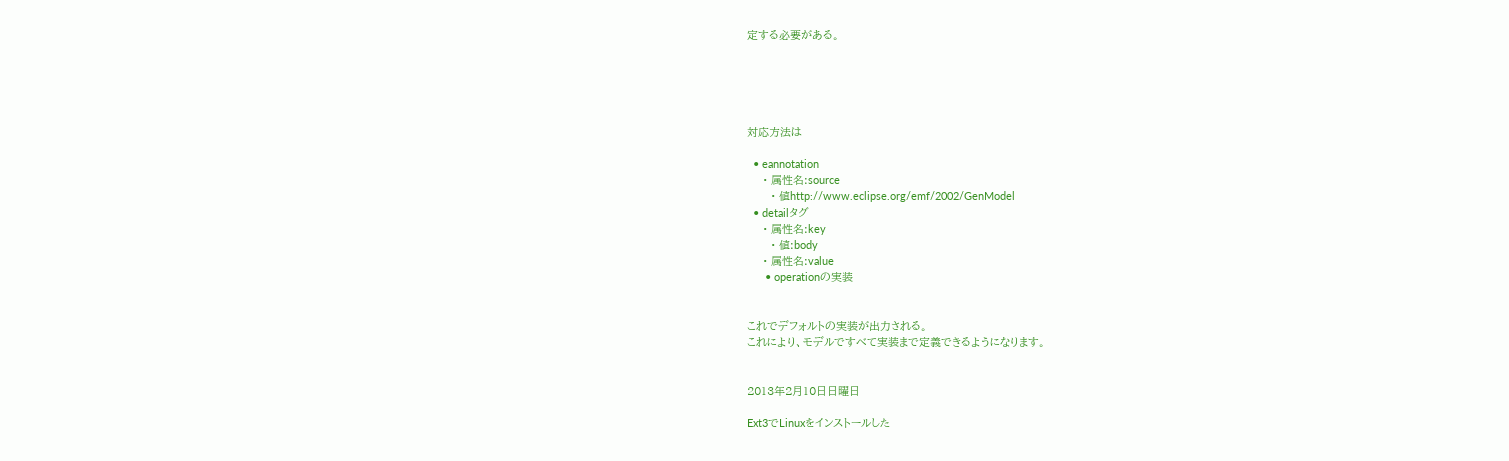定する必要がある。





対応方法は

  • eannotation
    • 属性名:source
      • 値http://www.eclipse.org/emf/2002/GenModel
  • detailタグ
    • 属性名:key
      • 値:body
    • 属性名:value
      • operationの実装


これでデフォルトの実装が出力される。
これにより、モデルですべて実装まで定義できるようになります。


2013年2月10日日曜日

Ext3でLinuxをインストールした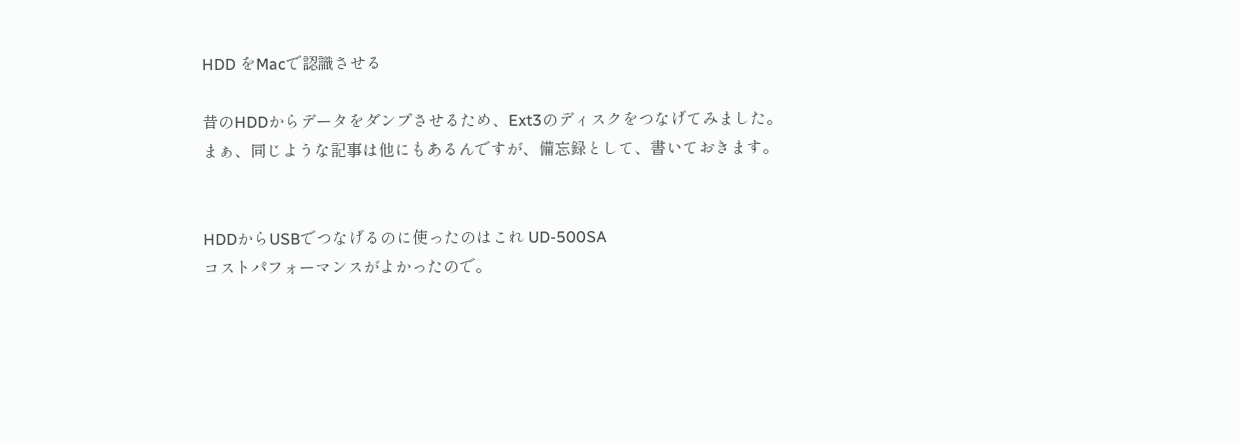HDD をMacで認識させる

昔のHDDからデータをダンプさせるため、Ext3のディスクをつなげてみました。
まぁ、同じような記事は他にもあるんですが、備忘録として、書いておきます。


HDDからUSBでつなげるのに使ったのはこれ UD-500SA
コストパフォーマンスがよかったので。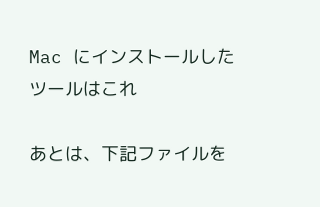Mac にインストールしたツールはこれ

あとは、下記ファイルを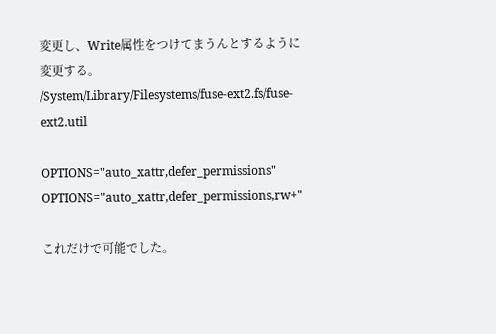変更し、Write属性をつけてまうんとするように変更する。
/System/Library/Filesystems/fuse-ext2.fs/fuse-ext2.util

OPTIONS="auto_xattr,defer_permissions"
OPTIONS="auto_xattr,defer_permissions,rw+"

これだけで可能でした。